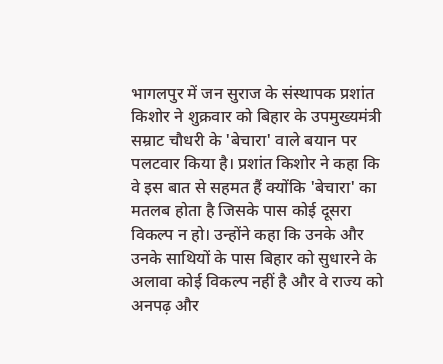भागलपुर में जन सुराज के संस्थापक प्रशांत किशोर ने शुक्रवार को बिहार के उपमुख्यमंत्री सम्राट चौधरी के 'बेचारा' वाले बयान पर पलटवार किया है। प्रशांत किशोर ने कहा कि वे इस बात से सहमत हैं क्योंकि 'बेचारा' का मतलब होता है जिसके पास कोई दूसरा विकल्प न हो। उन्होंने कहा कि उनके और उनके साथियों के पास बिहार को सुधारने के अलावा कोई विकल्प नहीं है और वे राज्य को अनपढ़ और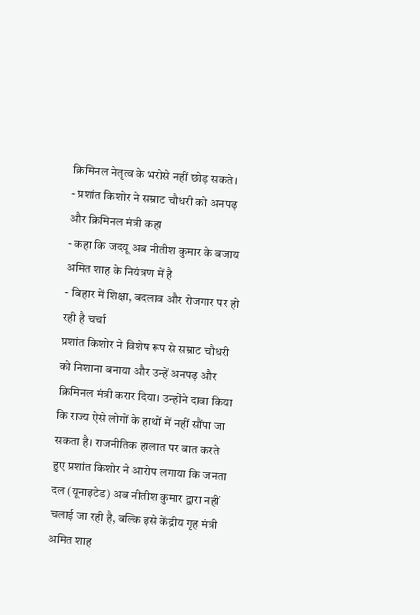क्रिमिनल नेतृत्व के भरोसे नहीं छोड़ सकते।
- प्रशांत किशोर ने सम्राट चौधरी को अनपढ़ और क्रिमिनल मंत्री कहा
- कहा कि जदयू अब नीतीश कुमार के बजाय अमित शाह के नियंत्रण में है
- बिहार में शिक्षा, बदलाव और रोजगार पर हो रही है चर्चा
प्रशांत किशोर ने विशेष रूप से सम्राट चौधरी को निशाना बनाया और उन्हें अनपढ़ और क्रिमिनल मंत्री करार दिया। उन्होंने दावा किया कि राज्य ऐसे लोगों के हाथों में नहीं सौंपा जा सकता है। राजनीतिक हालात पर बात करते हुए प्रशांत किशोर ने आरोप लगाया कि जनता दल (यूनाइटेड) अब नीतीश कुमार द्वारा नहीं चलाई जा रही है, बल्कि इसे केंद्रीय गृह मंत्री अमित शाह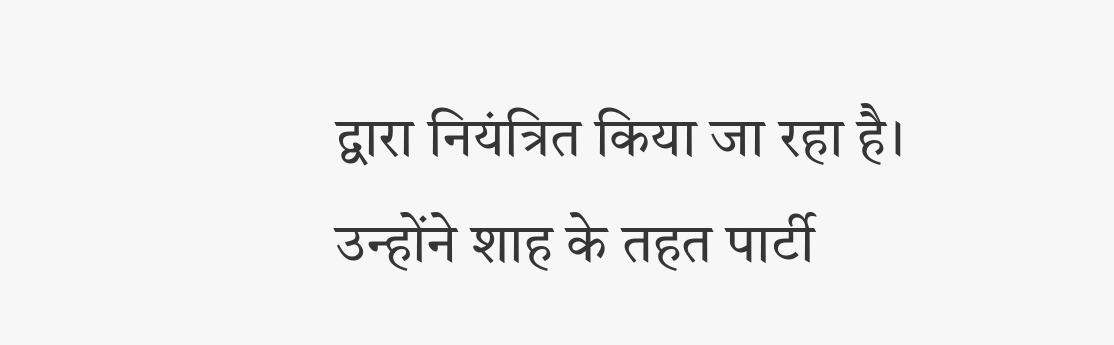द्वारा नियंत्रित किया जा रहा है। उन्होंने शाह के तहत पार्टी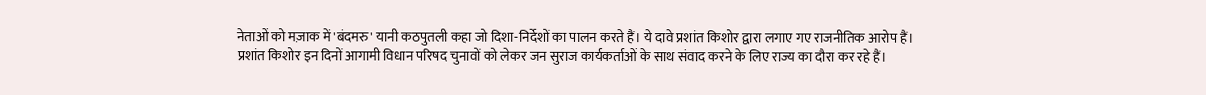नेताओं को मज़ाक में 'बंदमरु' यानी कठपुतली कहा जो दिशा-निर्देशों का पालन करते हैं। ये दावे प्रशांत किशोर द्वारा लगाए गए राजनीतिक आरोप हैं।
प्रशांत किशोर इन दिनों आगामी विधान परिषद चुनावों को लेकर जन सुराज कार्यकर्ताओं के साथ संवाद करने के लिए राज्य का दौरा कर रहे हैं।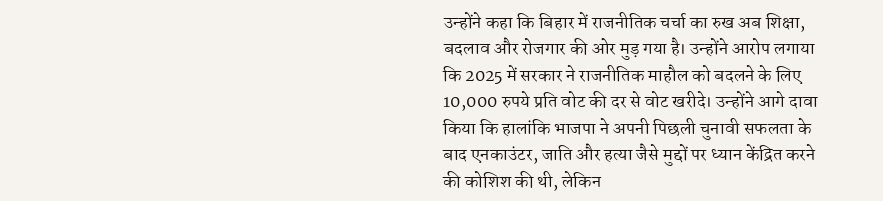उन्होंने कहा कि बिहार में राजनीतिक चर्चा का रुख अब शिक्षा, बदलाव और रोजगार की ओर मुड़ गया है। उन्होंने आरोप लगाया कि 2025 में सरकार ने राजनीतिक माहौल को बदलने के लिए 10,000 रुपये प्रति वोट की दर से वोट खरीदे। उन्होंने आगे दावा किया कि हालांकि भाजपा ने अपनी पिछली चुनावी सफलता के बाद एनकाउंटर, जाति और हत्या जैसे मुद्दों पर ध्यान केंद्रित करने की कोशिश की थी, लेकिन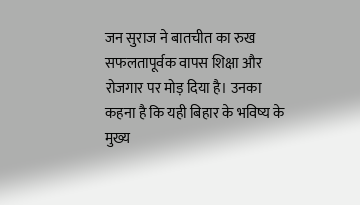जन सुराज ने बातचीत का रुख सफलतापूर्वक वापस शिक्षा और रोजगार पर मोड़ दिया है। उनका कहना है कि यही बिहार के भविष्य के मुख्य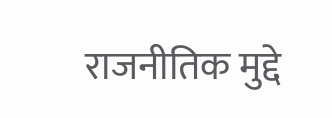राजनीतिक मुद्दे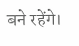बने रहेंगे।